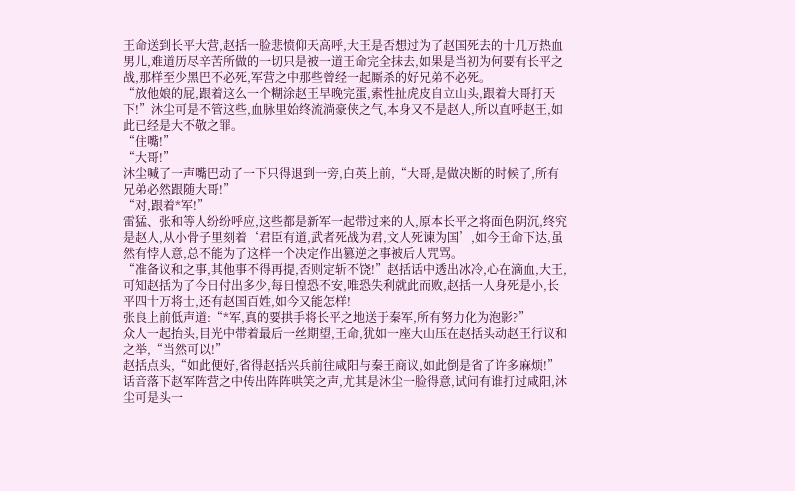王命送到长平大营,赵括一脸悲愤仰天高呼,大王是否想过为了赵国死去的十几万热血男儿,难道历尽辛苦所做的一切只是被一道王命完全抹去,如果是当初为何要有长平之战,那样至少黑巴不必死,军营之中那些曾经一起厮杀的好兄弟不必死。
“放他娘的屁,跟着这么一个糊涂赵王早晚完蛋,索性扯虎皮自立山头,跟着大哥打天下!”沐尘可是不管这些,血脉里始终流淌豪侠之气,本身又不是赵人,所以直呼赵王,如此已经是大不敬之罪。
“住嘴!”
“大哥!”
沐尘喊了一声嘴巴动了一下只得退到一旁,白英上前,“大哥,是做决断的时候了,所有兄弟必然跟随大哥!”
“对,跟着*军!”
雷猛、张和等人纷纷呼应,这些都是新军一起带过来的人,原本长平之将面色阴沉,终究是赵人,从小骨子里刻着‘君臣有道,武者死战为君,文人死谏为国’,如今王命下达,虽然有悖人意,总不能为了这样一个决定作出篡逆之事被后人咒骂。
“准备议和之事,其他事不得再提,否则定斩不饶!”赵括话中透出冰冷,心在滴血,大王,可知赵括为了今日付出多少,每日惶恐不安,唯恐失利就此而败,赵括一人身死是小,长平四十万将士,还有赵国百姓,如今又能怎样!
张良上前低声道:“*军,真的要拱手将长平之地送于秦军,所有努力化为泡影?”
众人一起抬头,目光中带着最后一丝期望,王命,犹如一座大山压在赵括头动赵王行议和之举,“当然可以!”
赵括点头,“如此便好,省得赵括兴兵前往咸阳与秦王商议,如此倒是省了许多麻烦!”话音落下赵军阵营之中传出阵阵哄笑之声,尤其是沐尘一脸得意,试问有谁打过咸阳,沐尘可是头一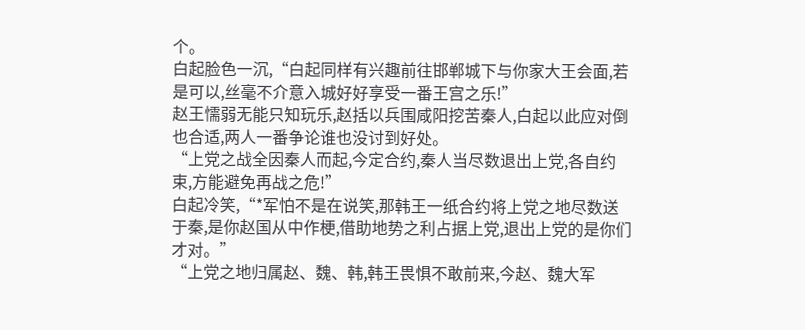个。
白起脸色一沉,“白起同样有兴趣前往邯郸城下与你家大王会面,若是可以,丝毫不介意入城好好享受一番王宫之乐!”
赵王懦弱无能只知玩乐,赵括以兵围咸阳挖苦秦人,白起以此应对倒也合适,两人一番争论谁也没讨到好处。
“上党之战全因秦人而起,今定合约,秦人当尽数退出上党,各自约束,方能避免再战之危!”
白起冷笑,“*军怕不是在说笑,那韩王一纸合约将上党之地尽数送于秦,是你赵国从中作梗,借助地势之利占据上党,退出上党的是你们才对。”
“上党之地归属赵、魏、韩,韩王畏惧不敢前来,今赵、魏大军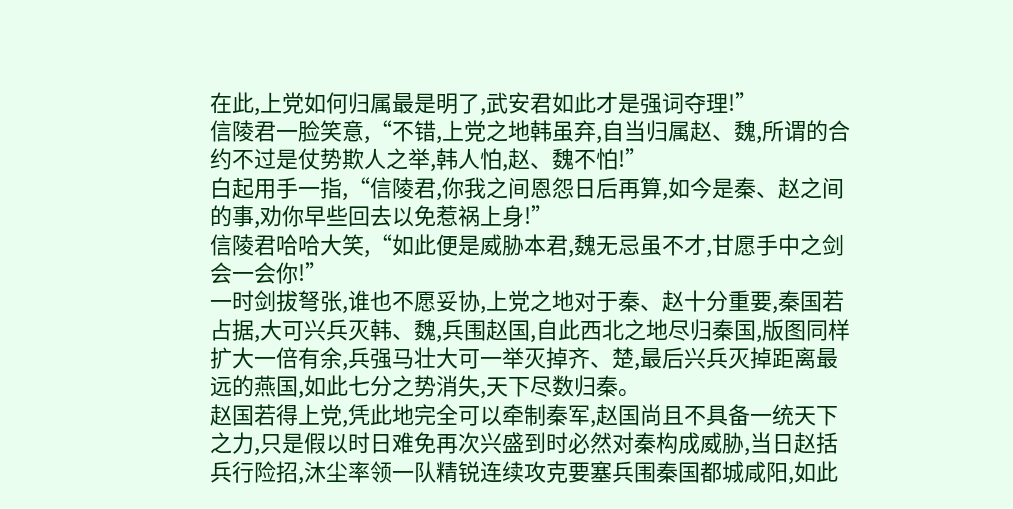在此,上党如何归属最是明了,武安君如此才是强词夺理!”
信陵君一脸笑意,“不错,上党之地韩虽弃,自当归属赵、魏,所谓的合约不过是仗势欺人之举,韩人怕,赵、魏不怕!”
白起用手一指,“信陵君,你我之间恩怨日后再算,如今是秦、赵之间的事,劝你早些回去以免惹祸上身!”
信陵君哈哈大笑,“如此便是威胁本君,魏无忌虽不才,甘愿手中之剑会一会你!”
一时剑拔弩张,谁也不愿妥协,上党之地对于秦、赵十分重要,秦国若占据,大可兴兵灭韩、魏,兵围赵国,自此西北之地尽归秦国,版图同样扩大一倍有余,兵强马壮大可一举灭掉齐、楚,最后兴兵灭掉距离最远的燕国,如此七分之势消失,天下尽数归秦。
赵国若得上党,凭此地完全可以牵制秦军,赵国尚且不具备一统天下之力,只是假以时日难免再次兴盛到时必然对秦构成威胁,当日赵括兵行险招,沐尘率领一队精锐连续攻克要塞兵围秦国都城咸阳,如此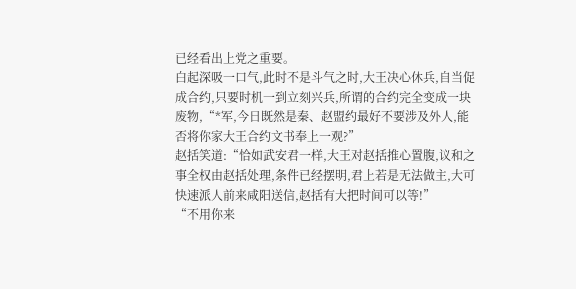已经看出上党之重要。
白起深吸一口气,此时不是斗气之时,大王决心休兵,自当促成合约,只要时机一到立刻兴兵,所谓的合约完全变成一块废物,“*军,今日既然是秦、赵盟约最好不要涉及外人,能否将你家大王合约文书奉上一观?”
赵括笑道:“恰如武安君一样,大王对赵括推心置腹,议和之事全权由赵括处理,条件已经摆明,君上若是无法做主,大可快速派人前来咸阳送信,赵括有大把时间可以等!”
“不用你来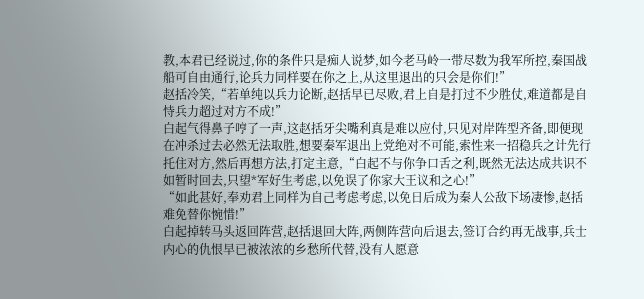教,本君已经说过,你的条件只是痴人说梦,如今老马岭一带尽数为我军所控,秦国战船可自由通行,论兵力同样要在你之上,从这里退出的只会是你们!”
赵括冷笑,“若单纯以兵力论断,赵括早已尽败,君上自是打过不少胜仗,难道都是自恃兵力超过对方不成!”
白起气得鼻子哼了一声,这赵括牙尖嘴利真是难以应付,只见对岸阵型齐备,即便现在冲杀过去必然无法取胜,想要秦军退出上党绝对不可能,索性来一招稳兵之计先行托住对方,然后再想方法,打定主意,“白起不与你争口舌之利,既然无法达成共识不如暂时回去,只望*军好生考虑,以免误了你家大王议和之心!”
“如此甚好,奉劝君上同样为自己考虑考虑,以免日后成为秦人公敌下场凄惨,赵括难免替你惋惜!”
白起掉转马头返回阵营,赵括退回大阵,两侧阵营向后退去,签订合约再无战事,兵士内心的仇恨早已被浓浓的乡愁所代替,没有人愿意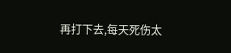再打下去,每天死伤太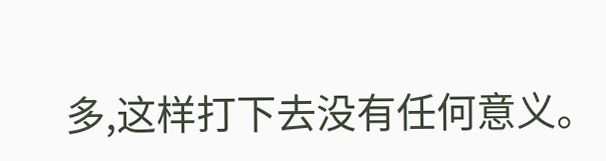多,这样打下去没有任何意义。